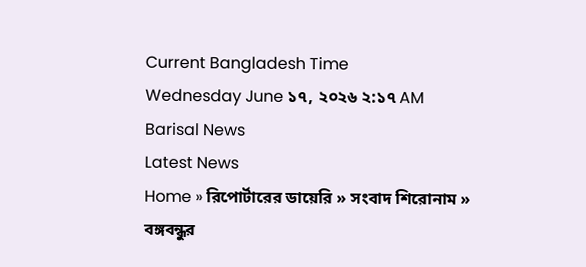Current Bangladesh Time
Wednesday June ১৭, ২০২৬ ২:১৭ AM
Barisal News
Latest News
Home » রিপোর্টারের ডায়েরি » সংবাদ শিরোনাম » বঙ্গবন্ধুর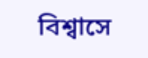বিশ্বাসে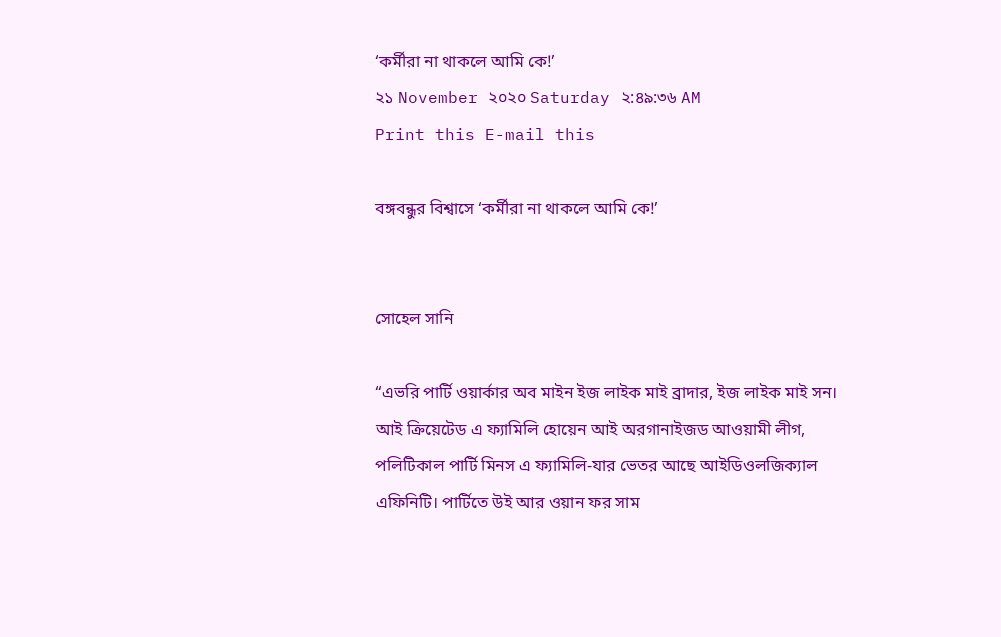‘কর্মীরা না থাকলে আমি কে!’
২১ November ২০২০ Saturday ২:৪৯:৩৬ AM
Print this E-mail this

বঙ্গবন্ধুর বিশ্বাসে ‘কর্মীরা না থাকলে আমি কে!’


সোহেল সানি

“এভরি পার্টি ওয়ার্কার অব মাইন ইজ লাইক মাই ব্রাদার, ইজ লাইক মাই সন। আই ক্রিয়েটেড এ ফ্যামিলি হোয়েন আই অরগানাইজড আওয়ামী লীগ, পলিটিকাল পার্টি মিনস এ ফ্যামিলি-যার ভেতর আছে আইডিওলজিক্যাল এফিনিটি। পার্টিতে উই আর ওয়ান ফর সাম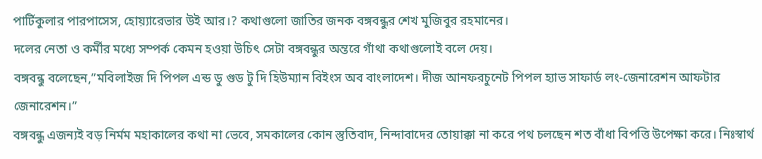পার্টিকুলার পারপাসেস, হোয়্যারেভার উই আর।? কথাগুলো জাতির জনক বঙ্গবন্ধুর শেখ মুজিবুর রহমানের।
দলের নেতা ও কর্মীর মধ্যে সম্পর্ক কেমন হওয়া উচিৎ সেটা বঙ্গবন্ধুর অন্তরে গাঁথা কথাগুলোই বলে দেয়।
বঙ্গবন্ধু বলেছেন,”মবিলাইজ দি পিপল এন্ড ডু গুড টু দি হিউম্যান বিইংস অব বাংলাদেশ। দীজ আনফরচুনেট পিপল হ্যাভ সাফার্ড লং-জেনারেশন আফটার জেনারেশন।”
বঙ্গবন্ধু এজন্যই বড় নির্মম মহাকালের কথা না ভেবে, সমকালের কোন স্তুতিবাদ, নিন্দাবাদের তোয়াক্কা না করে পথ চলছেন শত বাঁধা বিপত্তি উপেক্ষা করে। নিঃস্বার্থ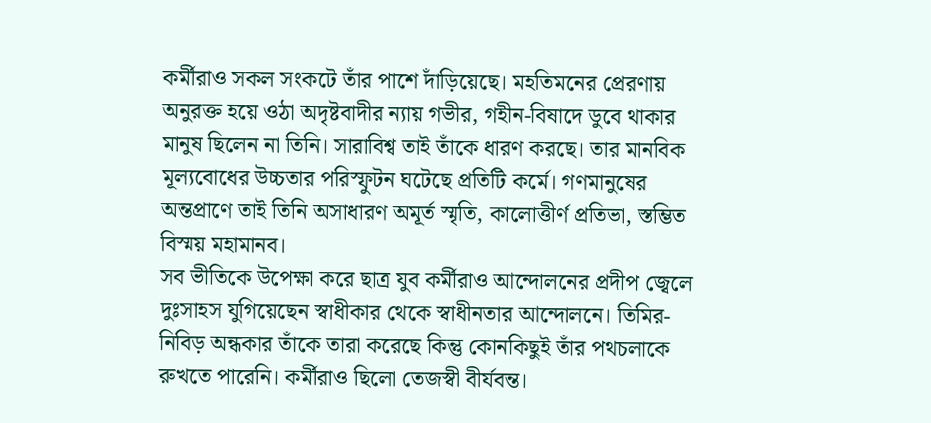কর্মীরাও সকল সংকটে তাঁর পাশে দাঁড়িয়েছে। মহতিমনের প্রেরণায় অনুরক্ত হয়ে ওঠা অদৃষ্টবাদীর ন্যায় গভীর, গহীন-বিষাদে ডুবে থাকার মানুষ ছিলেন না তিনি। সারাবিশ্ব তাই তাঁকে ধারণ করছে। তার মানবিক মূল্যবোধের উচ্চতার পরিস্ফুটন ঘটেছে প্রতিটি কর্মে। গণমানুষের অন্তপ্রাণে তাই তিনি অসাধারণ অমূর্ত স্মৃতি, কালোত্তীর্ণ প্রতিভা, স্তম্ভিত বিস্ময় মহামানব।
সব ভীতিকে উপেক্ষা করে ছাত্র যুব কর্মীরাও আন্দোলনের প্রদীপ জ্বেলে দুঃসাহস যুগিয়েছেন স্বাধীকার থেকে স্বাধীনতার আন্দোলনে। তিমির-নিবিড় অন্ধকার তাঁকে তারা করেছে কিন্তু কোনকিছুই তাঁর পথচলাকে রুখতে পারেনি। কর্মীরাও ছিলো তেজস্বী বীর্যবন্ত।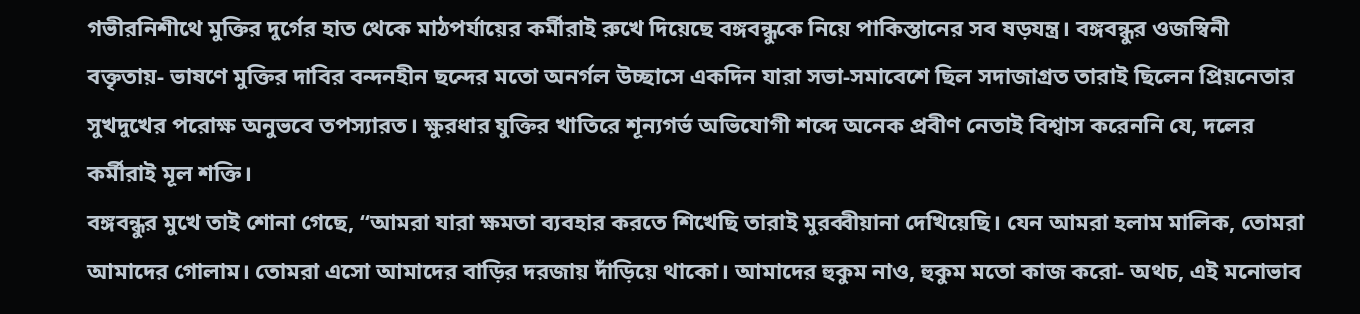গভীরনিশীথে মুক্তির দুর্গের হাত থেকে মাঠপর্যায়ের কর্মীরাই রুখে দিয়েছে বঙ্গবন্ধুকে নিয়ে পাকিস্তানের সব ষড়যন্ত্র। বঙ্গবন্ধুর ওজস্বিনী বক্তৃতায়- ভাষণে মুক্তির দাবির বন্দনহীন ছন্দের মতো অনর্গল উচ্ছাসে একদিন যারা সভা-সমাবেশে ছিল সদাজাগ্রত তারাই ছিলেন প্রিয়নেতার সুখদুখের পরোক্ষ অনুভবে তপস্যারত। ক্ষুরধার যুক্তির খাতিরে শূন্যগর্ভ অভিযোগী শব্দে অনেক প্রবীণ নেতাই বিশ্বাস করেননি যে, দলের কর্মীরাই মূল শক্তি।
বঙ্গবন্ধুর মুখে তাই শোনা গেছে, “আমরা যারা ক্ষমতা ব্যবহার করতে শিখেছি তারাই মুরব্বীয়ানা দেখিয়েছি। যেন আমরা হলাম মালিক, তোমরা আমাদের গোলাম। তোমরা এসো আমাদের বাড়ির দরজায় দাঁড়িয়ে থাকো। আমাদের হুকুম নাও, হুকুম মতো কাজ করো- অথচ, এই মনোভাব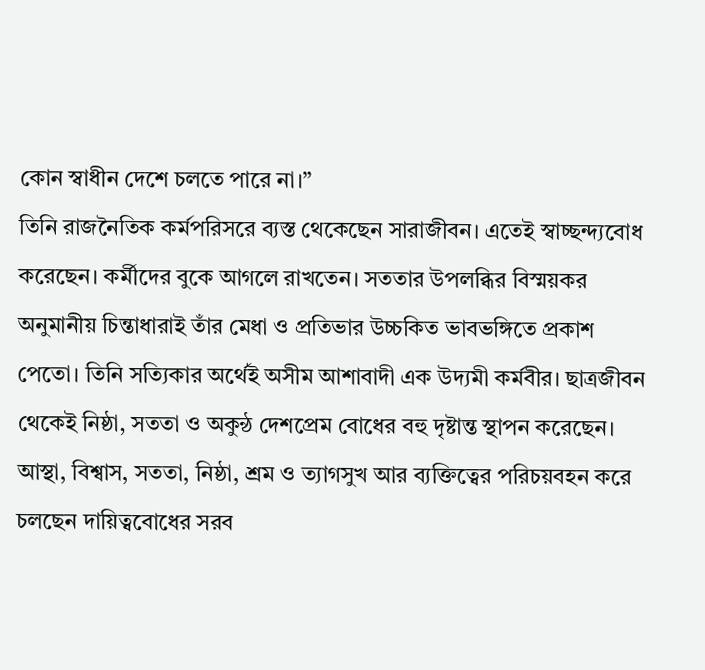কোন স্বাধীন দেশে চলতে পারে না।”
তিনি রাজনৈতিক কর্মপরিসরে ব্যস্ত থেকেছেন সারাজীবন। এতেই স্বাচ্ছন্দ্যবোধ করেছেন। কর্মীদের বুকে আগলে রাখতেন। সততার উপলব্ধির বিস্ময়কর অনুমানীয় চিন্তাধারাই তাঁর মেধা ও প্রতিভার উচ্চকিত ভাবভঙ্গিতে প্রকাশ পেতো। তিনি সত্যিকার অর্থেই অসীম আশাবাদী এক উদ্যমী কর্মবীর। ছাত্রজীবন থেকেই নিষ্ঠা, সততা ও অকুন্ঠ দেশপ্রেম বোধের বহু দৃষ্টান্ত স্থাপন করেছেন। আস্থা, বিশ্বাস, সততা, নিষ্ঠা, শ্রম ও ত্যাগসুখ আর ব্যক্তিত্বের পরিচয়বহন করে চলছেন দায়িত্ববোধের সরব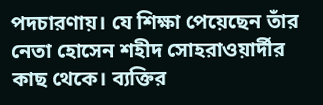পদচারণায়। যে শিক্ষা পেয়েছেন তাঁর নেতা হোসেন শহীদ সোহরাওয়ার্দীর কাছ থেকে। ব্যক্তির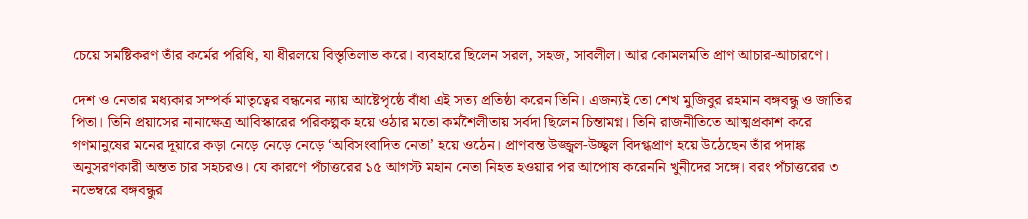চেয়ে সমষ্টিকরণ তাঁর কর্মের পরিধি, যা ধীরলয়ে বিস্তৃতিলাভ করে। ব্যবহারে ছিলেন সরল, সহজ, সাবলীল। আর কোমলমতি প্রাণ আচার-আচারণে।

দেশ ও নেতার মধ্যকার সম্পর্ক মাতৃত্বের বন্ধনের ন্যায় আষ্টেপৃষ্ঠে বাঁধা এই সত্য প্রতিষ্ঠা করেন তিনি। এজন্যই তো শেখ মুজিবুর রহমান বঙ্গবন্ধু ও জাতির পিতা। তিনি প্রয়াসের নানাক্ষেত্র আবিস্কারের পরিকল্পক হয়ে ওঠার মতো কর্মশৈলীতায় সর্বদা ছিলেন চিন্তামগ্ন। তিনি রাজনীতিতে আত্মপ্রকাশ করে গণমানুষের মনের দূয়ারে কড়া নেড়ে নেড়ে নেড়ে ‘অবিসংবাদিত নেতা’ হয়ে ওঠেন। প্রাণবন্ত উজ্জ্বল-উচ্ছ্বল বিদগ্ধপ্রাণ হয়ে উঠেছেন তাঁর পদাঙ্ক অনুসরণকারী অন্তত চার সহচরও। যে কারণে পঁচাত্তরের ১৫ আগস্ট মহান নেতা নিহত হওয়ার পর আপোষ করেননি খুনীদের সঙ্গে। বরং পঁচাত্তরের ৩ নভেম্বরে বঙ্গবন্ধুর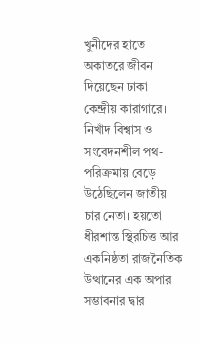খুনীদের হাতে অকাতরে জীবন দিয়েছেন ঢাকা কেন্দ্রীয় কারাগারে।
নিখাঁদ বিশ্বাস ও সংবেদনশীল পথ-পরিক্রমায় বেড়ে উঠেছিলেন জাতীয় চার নেতা। হয়তো ধীরশান্ত স্থিরচিত্ত আর একনিষ্ঠতা রাজনৈতিক উত্থানের এক অপার সম্ভাবনার দ্বার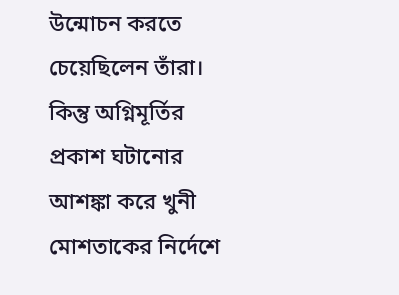উন্মোচন করতে চেয়েছিলেন তাঁরা। কিন্তু অগ্নিমূর্তির প্রকাশ ঘটানোর আশঙ্কা করে খুনী মোশতাকের নির্দেশে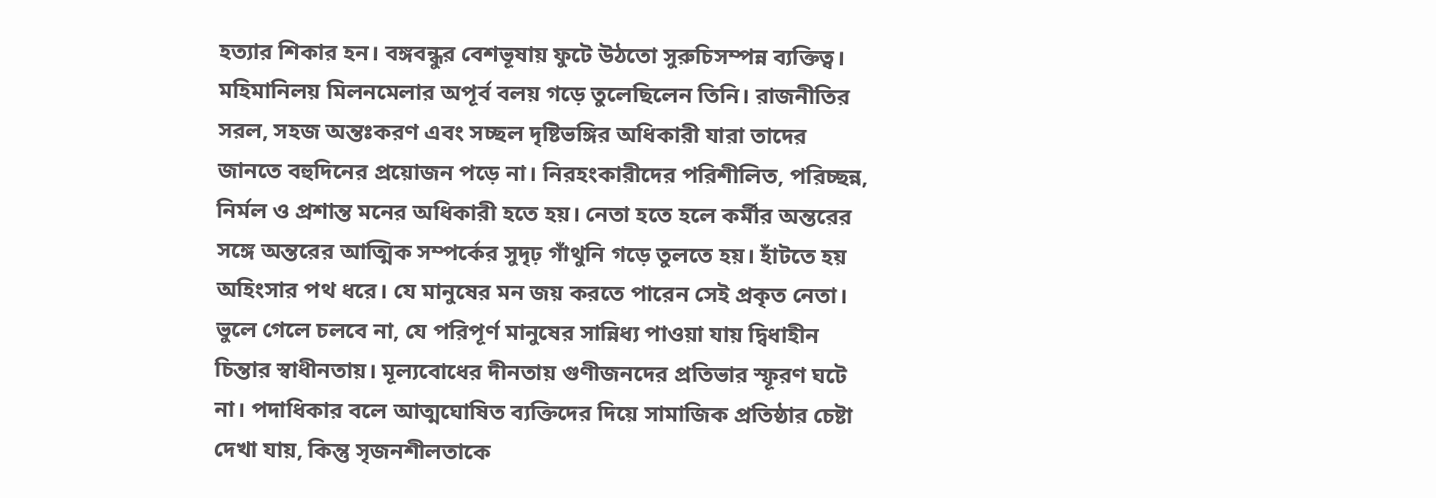হত্যার শিকার হন। বঙ্গবন্ধুর বেশভূষায় ফুটে উঠতো সুরুচিসম্পন্ন ব্যক্তিত্ব। মহিমানিলয় মিলনমেলার অপূর্ব বলয় গড়ে তুলেছিলেন তিনি। রাজনীতির সরল, সহজ অন্তঃকরণ এবং সচ্ছল দৃষ্টিভঙ্গির অধিকারী যারা তাদের জানতে বহুদিনের প্রয়োজন পড়ে না। নিরহংকারীদের পরিশীলিত, পরিচ্ছন্ন, নির্মল ও প্রশান্ত মনের অধিকারী হতে হয়। নেতা হতে হলে কর্মীর অন্তরের সঙ্গে অন্তরের আত্মিক সম্পর্কের সুদৃঢ় গাঁথুনি গড়ে তুলতে হয়। হাঁটতে হয় অহিংসার পথ ধরে। যে মানুষের মন জয় করতে পারেন সেই প্রকৃত নেতা। ভুলে গেলে চলবে না, যে পরিপূর্ণ মানুষের সান্নিধ্য পাওয়া যায় দ্বিধাহীন চিন্তার স্বাধীনতায়। মূল্যবোধের দীনতায় গুণীজনদের প্রতিভার স্ফূরণ ঘটে না। পদাধিকার বলে আত্মঘোষিত ব্যক্তিদের দিয়ে সামাজিক প্রতিষ্ঠার চেষ্টা দেখা যায়, কিন্তু সৃজনশীলতাকে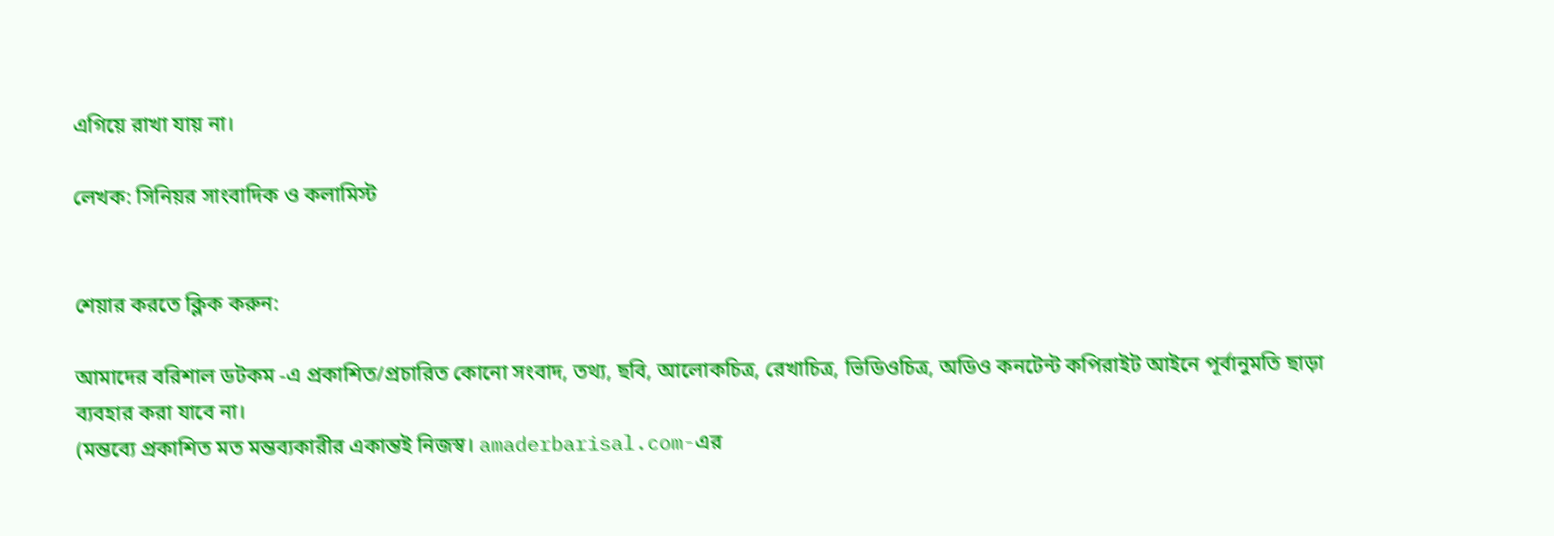এগিয়ে রাখা যায় না।

লেখক: সিনিয়র সাংবাদিক ও কলামিস্ট


শেয়ার করতে ক্লিক করুন:

আমাদের বরিশাল ডটকম -এ প্রকাশিত/প্রচারিত কোনো সংবাদ, তথ্য, ছবি, আলোকচিত্র, রেখাচিত্র, ভিডিওচিত্র, অডিও কনটেন্ট কপিরাইট আইনে পূর্বানুমতি ছাড়া ব্যবহার করা যাবে না।
(মন্তব্যে প্রকাশিত মত মন্তব্যকারীর একান্তই নিজস্ব। amaderbarisal.com-এর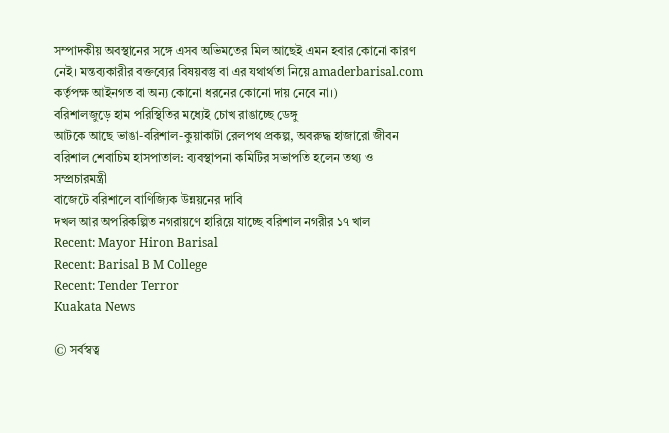সম্পাদকীয় অবস্থানের সঙ্গে এসব অভিমতের মিল আছেই এমন হবার কোনো কারণ নেই। মন্তব্যকারীর বক্তব্যের বিষয়বস্তু বা এর যথার্থতা নিয়ে amaderbarisal.com কর্তৃপক্ষ আইনগত বা অন্য কোনো ধরনের কোনো দায় নেবে না।)
বরিশালজুড়ে হাম পরিস্থিতির মধ্যেই চোখ রাঙাচ্ছে ডেঙ্গু
আটকে আছে ভাঙা-বরিশাল-কুয়াকাটা রেলপথ প্রকল্প, অবরুদ্ধ হাজারো জীবন
বরিশাল শেবাচিম হাসপাতাল: ব্যবস্থাপনা কমিটির সভাপতি হলেন তথ্য ও সম্প্রচারমন্ত্রী
বাজেটে বরিশালে বাণিজ্যিক উন্নয়নের দাবি
দখল আর অপরিকল্পিত নগরায়ণে হারিয়ে যাচ্ছে বরিশাল নগরীর ১৭ খাল
Recent: Mayor Hiron Barisal
Recent: Barisal B M College
Recent: Tender Terror
Kuakata News

© সর্বস্বত্ব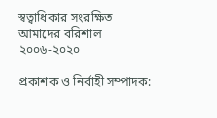স্বত্বাধিকার সংরক্ষিত
আমাদের বরিশাল ২০০৬-২০২০

প্রকাশক ও নির্বাহী সম্পাদক: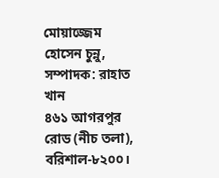মোয়াজ্জেম হোসেন চুন্নু, সম্পাদক: রাহাত খান
৪৬১ আগরপুর রোড (নীচ তলা), বরিশাল-৮২০০।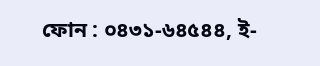ফোন : ০৪৩১-৬৪৫৪৪, ই-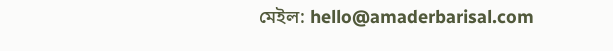মেইল: hello@amaderbarisal.com